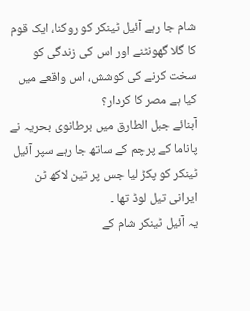شام جا رہے آئیل ٹینکر کو روکنا، ایک قوم کا گلا گھونٹنے اور اس کی زندگی کو سخت کرنے کی کوشش، اس واقعے میں کیا ہے مصر کا کردار؟
آبنائے جبل الطارق میں برطانوی بحریہ نے پاناما کے پرچم کے ساتھ جا رہے سپر آئیل ٹینکر کو پکڑ لیا جس پر تین لاکھ ٹن ایرانی تیل لوڈ تھا ۔
یہ آئیل ٹینکر شام کے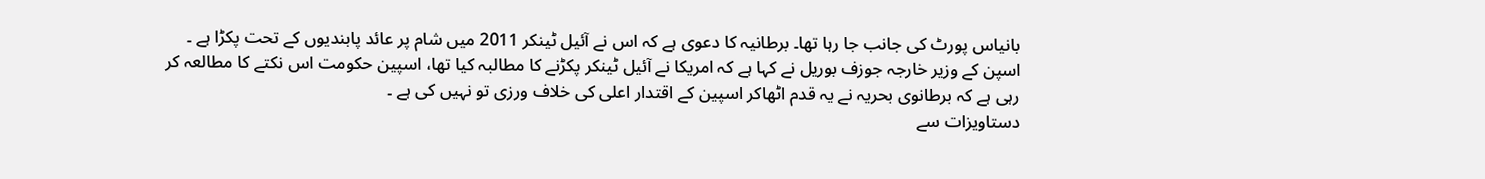بانیاس پورٹ کی جانب جا رہا تھا۔ برطانیہ کا دعوی ہے کہ اس نے آئیل ٹینکر 2011 میں شام پر عائد پابندیوں کے تحت پکڑا ہے ۔
اسپن کے وزیر خارجہ جوزف بوریل نے کہا ہے کہ امریکا نے آئیل ٹینکر پکڑنے کا مطالبہ کیا تھا، اسپین حکومت اس نکتے کا مطالعہ کر رہی ہے کہ برطانوی بحریہ نے یہ قدم اٹھاکر اسپین کے اقتدار اعلی کی خلاف ورزی تو نہیں کی ہے ۔
دستاویزات سے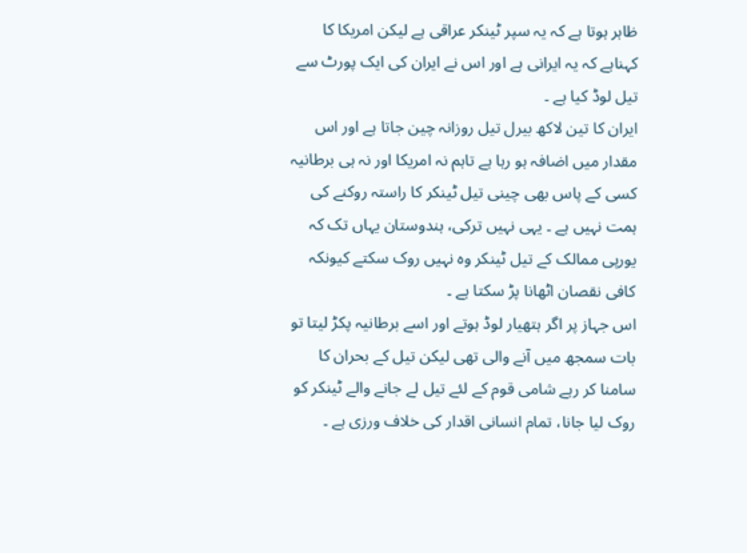ظاہر ہوتا ہے کہ یہ سپر ٹینکر عراقی ہے لیکن امریکا کا کہناہے کہ یہ ایرانی ہے اور اس نے ایران کی ایک پورٹ سے تیل لوڈ کیا ہے ۔
ایران کا تین لاکھ بیرل تیل روزانہ چین جاتا ہے اور اس مقدار میں اضافہ ہو رہا ہے تاہم نہ امریکا اور نہ ہی برطانیہ کسی کے پاس بھی چینی تیل ٹینکر کا راستہ روکنے کی ہمت نہیں ہے ۔ یہی نہیں ترکی، ہندوستان یہاں تک کہ یورپی ممالک کے تیل ٹینکر وہ نہیں روک سکتے کیونکہ کافی نقصان اٹھانا پڑ سکتا ہے ۔
اس جہاز پر اگر ہتھیار لوڈ ہوتے اور اسے برطانیہ پکڑ لیتا تو بات سمجھ میں آنے والی تھی لیکن تیل کے بحران کا سامنا کر رہے شامی قوم کے لئے تیل لے جانے والے ٹینکر کو روک لیا جانا، تمام انسانی اقدار کی خلاف ورزی ہے ۔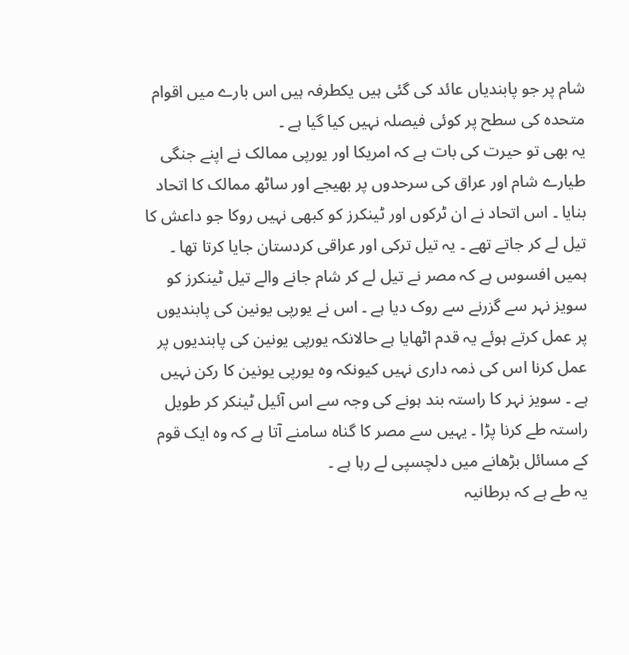شام پر جو پابندیاں عائد کی گئی ہیں یکطرفہ ہیں اس بارے میں اقوام متحدہ کی سطح پر کوئی فیصلہ نہیں کیا گیا ہے ۔
یہ بھی تو حیرت کی بات ہے کہ امریکا اور یورپی ممالک نے اپنے جنگی طیارے شام اور عراق کی سرحدوں پر بھیجے اور ساٹھ ممالک کا اتحاد بنایا ۔ اس اتحاد نے ان ٹرکوں اور ٹینکرز کو کبھی نہیں روکا جو داعش کا تیل لے کر جاتے تھے ۔ یہ تیل ترکی اور عراقی کردستان جایا کرتا تھا ۔
ہمیں افسوس ہے کہ مصر نے تیل لے کر شام جانے والے تیل ٹینکرز کو سویز نہر سے گزرنے سے روک دیا ہے ۔ اس نے یورپی یونین کی پابندیوں پر عمل کرتے ہوئے یہ قدم اٹھایا ہے حالانکہ یورپی یونین کی پابندیوں پر عمل کرنا اس کی ذمہ داری نہیں کیونکہ وہ یورپی یونین کا رکن نہیں ہے ۔ سویز نہر کا راستہ بند ہونے کی وجہ سے اس آئیل ٹینکر کر طویل راستہ طے کرنا پڑا ۔ یہیں سے مصر کا گناہ سامنے آتا ہے کہ وہ ایک قوم کے مسائل بڑھانے میں دلچسپی لے رہا ہے ۔
یہ طے ہے کہ برطانیہ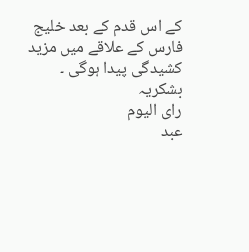کے اس قدم کے بعد خلیج فارس کے علاقے میں مزید کشیدگی پیدا ہوگی ۔
بشکریہ
رای الیوم
عبد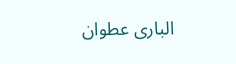الباری عطوان